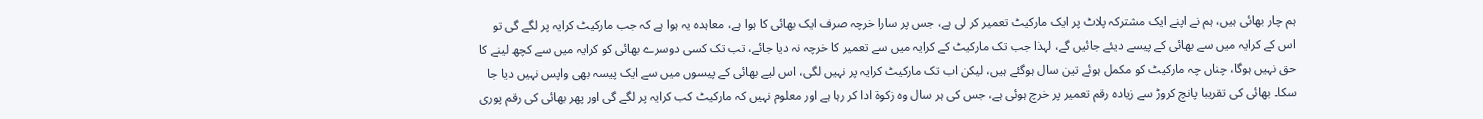ہم چار بھائی ہیں، ہم نے اپنے ایک مشترکہ پلاٹ پر ایک مارکیٹ تعمیر کر لی ہے، جس پر سارا خرچہ صرف ایک بھائی کا ہوا ہے، معاہدہ یہ ہوا ہے کہ جب مارکیٹ کرایہ پر لگے گی تو اس کے کرایہ میں سے بھائی کے پیسے دیئے جائیں گے، لہذا جب تک مارکیٹ کے کرایہ میں سے تعمیر کا خرچہ نہ دیا جائے، تب تک کسی دوسرے بھائی کو کرایہ میں سے کچھ لینے کا حق نہیں ہوگا، چناں چہ مارکیٹ کو مکمل ہوئے تین سال ہوگئے ہیں، لیکن اب تک مارکیٹ کرایہ پر نہیں لگی، اس لیے بھائی کے پیسوں میں سے ایک پیسہ بھی واپس نہیں دیا جا سکا۔ بھائی کی تقریبا پانچ کروڑ سے زیادہ رقم تعمیر پر خرچ ہوئی ہے، جس کی ہر سال وہ زکوۃ ادا کر رہا ہے اور معلوم نہیں کہ مارکیٹ کب کرایہ پر لگے گی اور پھر بھائی کی رقم پوری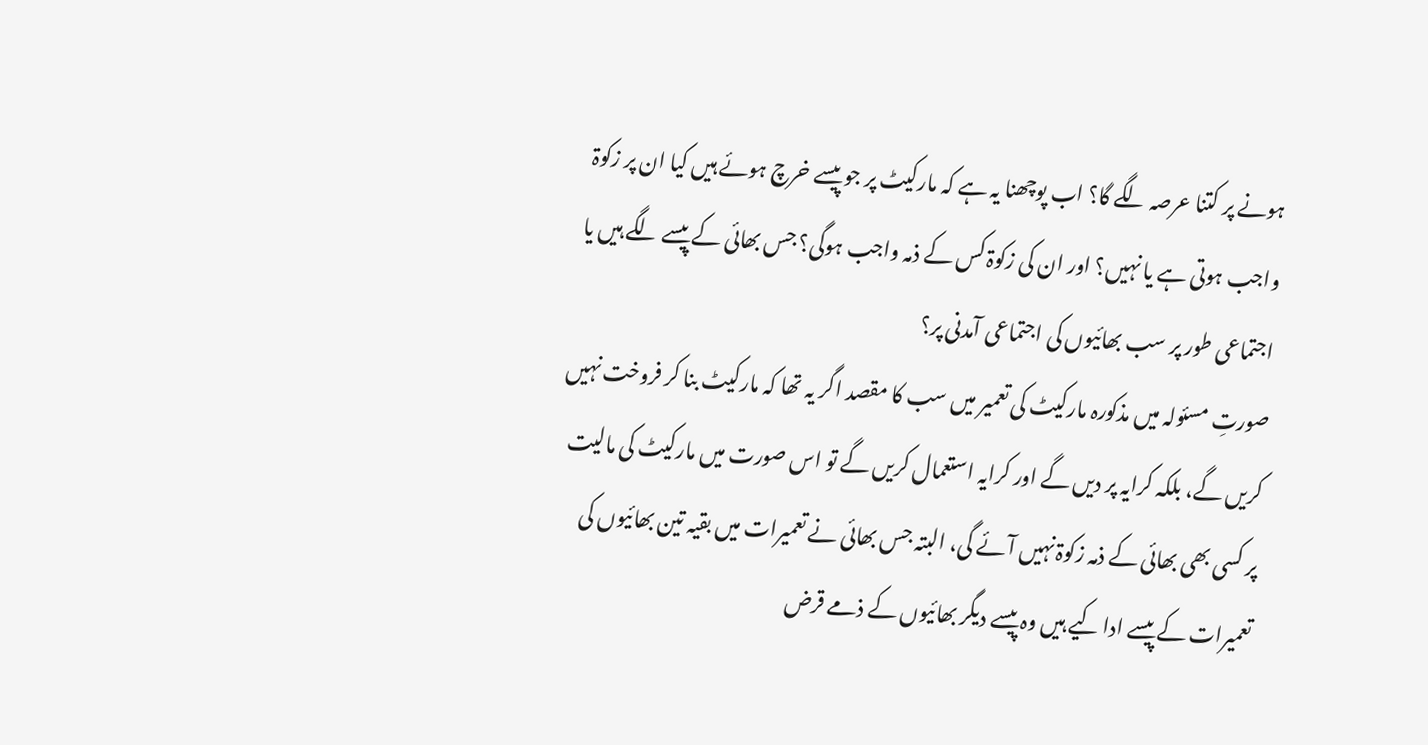ہونے پر کتنا عرصہ لگے گا؟ اب پوچھنا یہ ہے کہ مارکیٹ پر جو پیسے خرچ ہوئے ہیں کیا ان پر زکوۃ واجب ہوتی ہے یا نہیں؟ اور ان کی زکوۃ کس کے ذمہ واجب ہوگی؟ جس بھائی کے پیسے لگے ہیں یا اجتماعی طور پر سب بھائیوں کی اجتماعی آمدنی پر؟
صورتِ مسئولہ میں مذکورہ مارکیٹ کی تعمیر میں سب کا مقصد اگر یہ تھا کہ مارکیٹ بنا کر فروخت نہیں کریں گے، بلکہ کرایہ پر دیں گے اور کرایہ استعمال کریں گے تو اس صورت میں مارکیٹ کی مالیت پر کسی بھی بھائی کے ذمہ زکوۃ نہیں آئے گی، البتہ جس بھائی نے تعمیرات میں بقیہ تین بھائیوں کی تعمیرات کے پیسے ادا کیے ہیں وہ پیسے دیگر بھائیوں کے ذمے قرض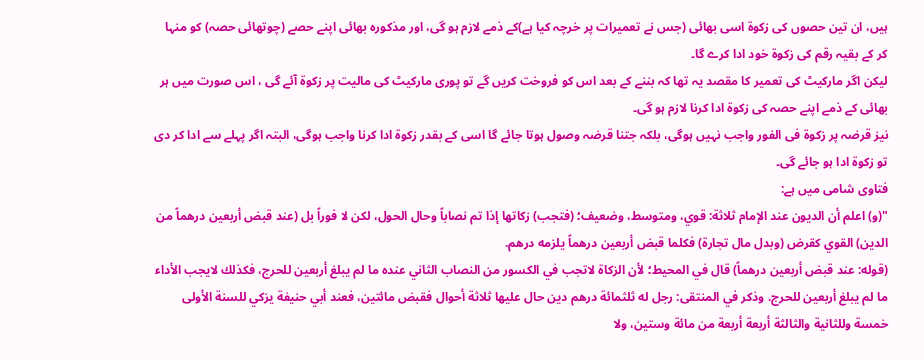ہیں، ان تین حصوں کی زکوۃ اسی بھائی (جس نے تعمیرات پر خرچہ کیا ہے)کے ذمے لازم ہو گی، اور مذکورہ بھائی اپنے حصے (چوتھائی حصہ) کو منہا کر کے بقیہ رقم کی زکوۃ خود ادا کرے گا۔
لیکن اگر مارکیٹ کی تعمیر کا مقصد یہ تھا کہ بننے کے بعد اس کو فروخت کریں گے تو پوری مارکیٹ کی مالیت پر زکوۃ آئے گی ، اس صورت میں ہر بھائی کے ذمے اپنے حصہ کی زکوۃ ادا کرنا لازم ہو گی۔
نیز قرضہ پر زکوۃ فی الفور واجب نہیں ہوگی، بلکہ جتنا قرضہ وصول ہوتا جائے گا اسی کے بقدر زکوۃ ادا کرنا واجب ہوگی، البتہ اگر پہلے سے ادا کر دی تو زکوۃ ادا ہو جائے گی۔
فتاوی شامی میں ہے:
"(و) اعلم أن الديون عند الإمام ثلاثة: قوي، ومتوسط، وضعيف؛ (فتجب) زكاتها إذا تم نصاباً وحال الحول، لكن لا فوراً بل (عند قبض أربعين درهماً من الدين) القوي كقرض (وبدل مال تجارة) فكلما قبض أربعين درهماً يلزمه درهم.
(قوله: عند قبض أربعين درهماً) قال في المحيط؛ لأن الزكاة لاتجب في الكسور من النصاب الثاني عنده ما لم يبلغ أربعين للحرج، فكذلك لايجب الأداء ما لم يبلغ أربعين للحرج. وذكر في المنتقى: رجل له ثلثمائة درهم دين حال عليها ثلاثة أحوال فقبض مائتين، فعند أبي حنيفة يزكي للسنة الأولى خمسة وللثانية والثالثة أربعة أربعة من مائة وستين، ولا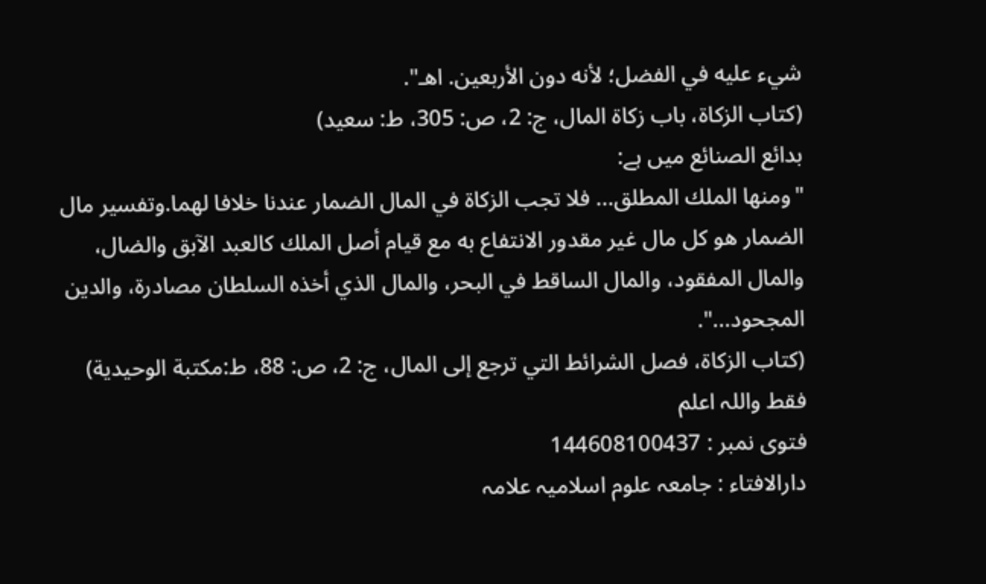شيء عليه في الفضل؛ لأنه دون الأربعين. اهـ".
(کتاب الزکاۃ، باب زکاۃ المال، ج: 2، ص: 305، ط: سعید)
بدائع الصنائع میں ہے:
"ومنها الملك المطلق... فلا تجب الزكاة في المال الضمار عندنا خلافا لهما.وتفسير مال الضمار هو كل مال غير مقدور الانتفاع به مع قيام أصل الملك كالعبد الآبق والضال، والمال المفقود، والمال الساقط في البحر، والمال الذي أخذه السلطان مصادرة، والدين المجحود...".
(کتاب الزکاۃ، فصل الشرائط التي ترجع إلى المال، ج: 2، ص: 88، ط:مکتبة الوحیدیة)
فقط واللہ اعلم
فتوی نمبر : 144608100437
دارالافتاء : جامعہ علوم اسلامیہ علامہ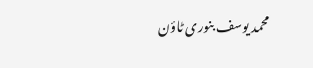محمد یوسف بنوری ٹاؤن